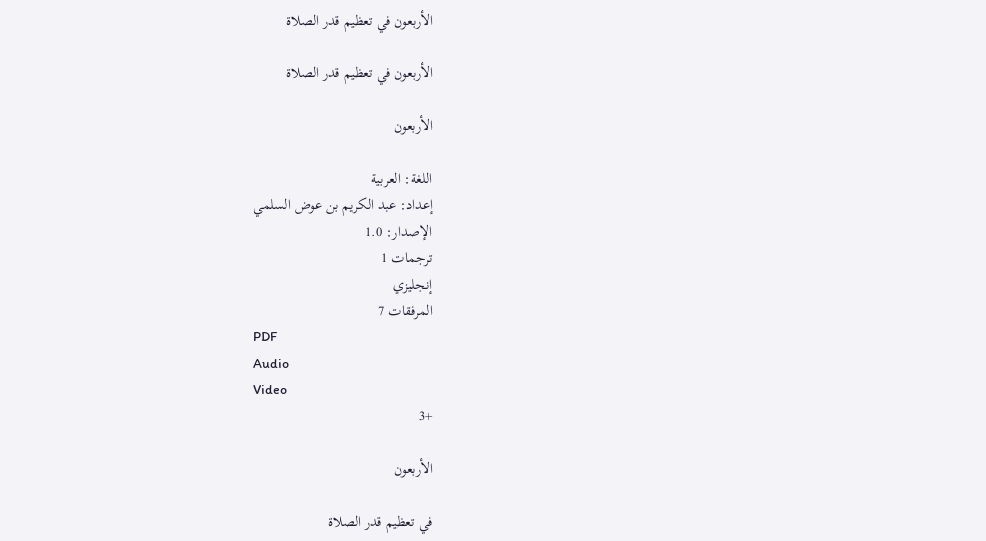الأربعون في تعظيم قدر الصلاة

الأربعون في تعظيم قدر الصلاة

الأربعون

اللغة: العربية
إعداد: عبد الكريم بن عوض السلمي
الإصدار: 1.0
ترجمات 1
إنجليزي
المرفقات 7
PDF
Audio
Video
+3

الأربعون

في تعظيم قدر الصلاة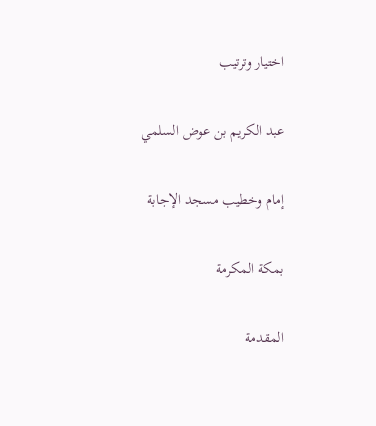اختيار وترتيب

عبد الكريم بن عوض السلمي

إمام وخطيب مسجد الإجابة

بمكة المكرمة

المقدمة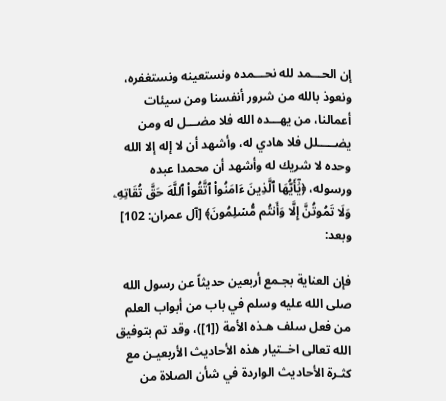إن الحـــمد لله نحـــمده ونستعينه ونستغفره، ونعوذ بالله من شرور أنفسنا ومن سيئات أعمالنا، من يهـــده الله فلا مضـــل له ومن يضـــــلل فلا هادي له، وأشهد أن لا إله إلا الله وحده لا شريك له وأشهد أن محمدا عبده ورسوله، ﴿يَٰٓأَيُّهَا ٱلَّذِينَ ءَامَنُواْ ٱتَّقُواْ ٱللَّهَ حَقَّ تُقَاتِهِۦ وَلَا تَمُوتُنَّ إِلَّا وَأَنتُم مُّسۡلِمُونَ﴾ [آل عمران: 102] وبعد:

فإن العناية بجـمع أربعين حديثاً عن رسول الله صلى الله عليه وسلم في باب من أبواب العلم من فعل سلف هـذه الأمة ([1])، وقد تم بتوفيق الله تعالى اخــتيار هذه الأحاديث الأربعيـن مع كثـرة الأحاديث الواردة في شأن الصلاة من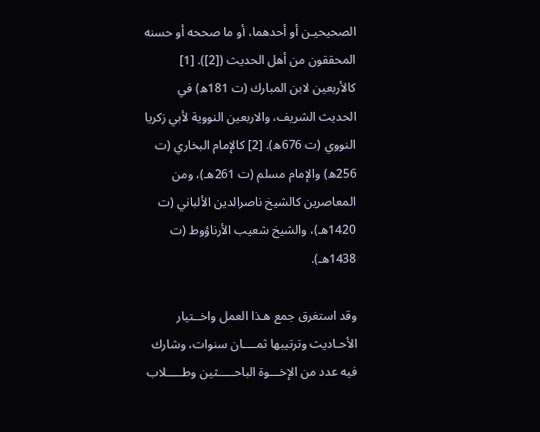الصحيحيـن أو أحدهما، أو ما صححه أو حسنه المحققون من أهل الحديث ([2]). [1] كالأربعين لابن المبارك (ت 181ه) في الحديث الشريف، والاربعين النووية لأبي زكريا النووي (ت 676ه). [2] كالإمام البخاري (ت 256ه) والإمام مسلم (ت 261هـ)، ومن المعاصرين كالشيخ ناصرالدين الألباني (ت 1420هـ)، والشيخ شعيب الأرناؤوط (ت 1438هـ).

وقد استغرق جمع هـذا العمل واخــتيار الأحـاديث وترتيبها ثمــــان سنوات، وشارك فيه عدد من الإخـــوة الباحـــــثين وطـــــلاب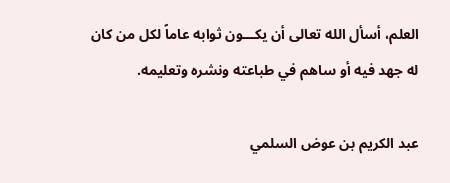العلم، أسأل الله تعالى أن يكـــون ثوابه عاماً لكل من كان له جهد فيه أو ساهم في طباعته ونشره وتعليمه.

عبد الكريم بن عوض السلمي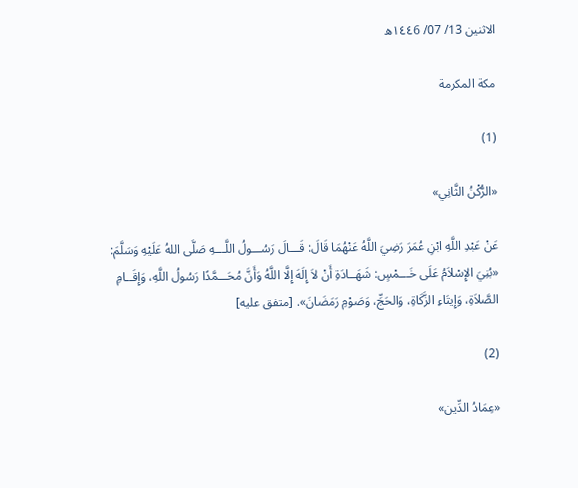الاثنين 13/ 07/ ١٤٤6ه

مكة المكرمة

(1)

«الرُّكْنُ الثَّانِي»

عَنْ عَبْدِ اللَّهِ ابْنِ عُمَرَ رَضِيَ اللَّهُ عَنْهُمَا قَالَ: قَـــالَ رَسُـــولُ اللَّـــهِ صَلَّى اللهُ عَلَيْهِ وَسَلَّمَ: «بُنِيَ الإِسْلاَمُ عَلَى خَـــمْسٍ: شَهَــادَةِ أَنْ لاَ إِلَهَ إِلَّا اللَّهُ وَأَنَّ مُحَـــمَّدًا رَسُولُ اللَّهِ، وَإِقَــامِ الصَّلاَةِ، وَإِيتَاءِ الزَّكَاةِ، وَالحَجِّ، وَصَوْمِ رَمَضَانَ». [متفق عليه]

(2)

«عِمَادُ الدِّين»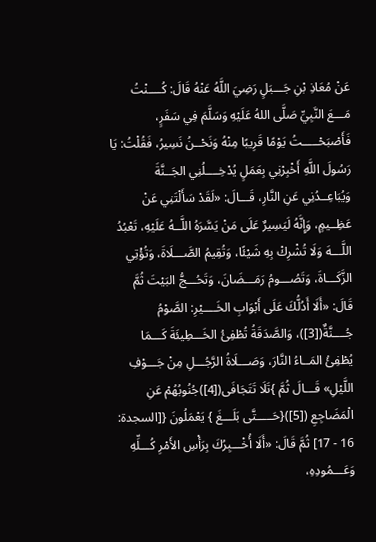عَنْ مُعَاذِ بْنِ جَـــبَلٍ رَضِيَ اللَّهُ عَنْهُ قَالَ: كُــــنْتُ مَـــعَ النَّبِيِّ صَلَّى اللهُ عَلَيْهِ وَسَلَّمَ فِي سَفَرٍ، فَأَصْبَحْـــــتُ يَوْمًا قَرِيبًا مِنْهُ وَنَحْــنُ نَسِيرُ، فَقُلْتُ: يَا رَسُولَ اللَّهِ أَخْبِرْنِي بِعَمَلٍ يُدْخِــــلُنِي الجَــنَّةَ وَيُبَاعِــدُنِي عَنِ النَّارِ، قَـــالَ: «لَقَدْ سَأَلْتَنِي عَنْ عَظِــيمٍ، وَإِنَّهُ لَيَسِيرٌ عَلَى مَنْ يَسَّرَهُ اللَّــهُ عَلَيْهِ، تَعْبُدُ اللَّـــهَ وَلَا تُشْرِكْ بِهِ شَيْئًا، وَتُقِيمُ الصَّـــلَاةَ، وَتُؤْتِي الزَّكَـــاةَ، وَتَصُـــومُ رَمَـــضَانَ، وَتَحُـــجُّ البَيْتَ ثُمَّ قَالَ: «أَلَا أَدُلُّكَ عَلَى أَبْوَابِ الخَــــيْرِ: الصَّوْمُ جُــــنَّةٌ([3])، وَالصَّدَقَةُ تُطْفِئُ الخَـــطِيئَةَ كَـــمَا يُطْفِئُ المَــاءُ النَّارَ، وَصَـــلَاةُ الرَّجُـــلِ مِنْ جَـــوْفِ اللَّيْلِ» قَـــالَ ثُمَّ }تَلَا تَتَجَافَى([4])جُنُوبُهُمْ عَنِ الْمَضَاجِعِ ([5]){حَـــــتَّى بَلَـــغَ } يَعْمَلُونَ {[السجدة: 16 - 17] ثُمَّ قَالَ: «أَلَا أُخْـــبِرُكَ بِرَأْسِ الأَمْرِ كُـــلِّهِ وَعَـــمُودِهِ،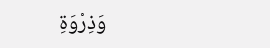وَذِرْوَةِ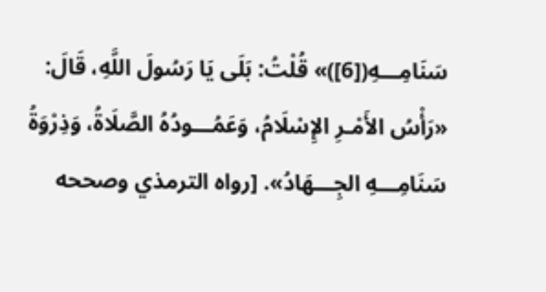سَنَامِـــهِ([6])» قُلْتُ: بَلَى يَا رَسُولَ اللَّهِ، قَالَ: «رَأْسُ الأَمْـرِ الإِسْلَامُ، وَعَمُـــودُهُ الصَّلَاةُ، وَذِرْوَةُ سَنَامِـــهِ الجِـــهَادُ». [رواه الترمذي وصححه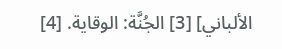الألباني] [3] الجُنَّة: الوقاية. [4]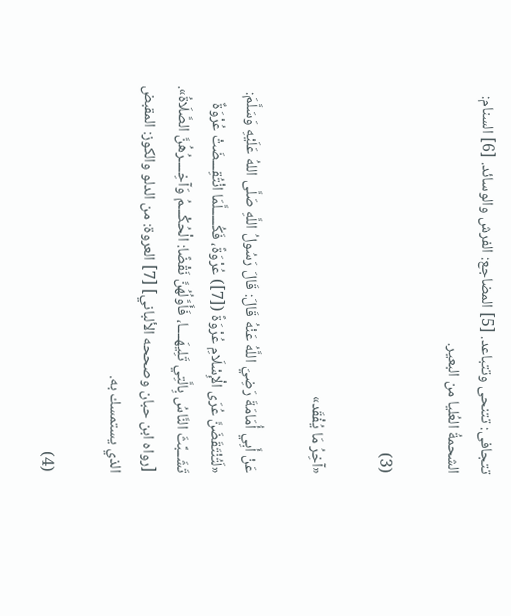تتجافى: تتنحى وتتباعد. [5] المضاجع: الفرش والوسائد. [6] السنام: الشحمةُ العُليا من البعير.

(3)

«آخِرُ مَا يُفْقَد»

عَنْ أَبِي أُمَامَةَ رَضِيَ اللَّهُ عَنْهُ قَالَ: قَالَ رَسُولُ اللَّهِ صَلَّى اللهُ عَلَيْهِ وَسَلَّمَ: «لَتُنْتَقَضَنَّ عُرَى الْإِسْلَامِ عُرْوَةً ([7]) عُرْوَةً، فَكُـــــلَّمَا انْتُقِـــضَتْ عُرْوَةٌ تَشَــبَّثَ النَّاسُ بِالَّتِي تَلِيهَــــا، فَأَوَّلُهُنَّ نَقْضًا: الْحُكْـــمُ وَآخِــــرُهُنَّ الصَّلَاةُ». [رواه ابن حبان وصححه الألباني] [7] العروة: من الدلو والكوز: المقبض الذي يستمسك به.

(4)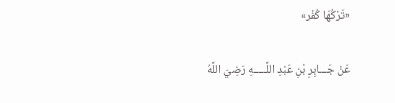«تَرْكُهَا كُفْر»

عَنْ جَـــابِرِ بْنِ عَبْدِ اللَّـــــهِ رَضِيَ اللَّهُ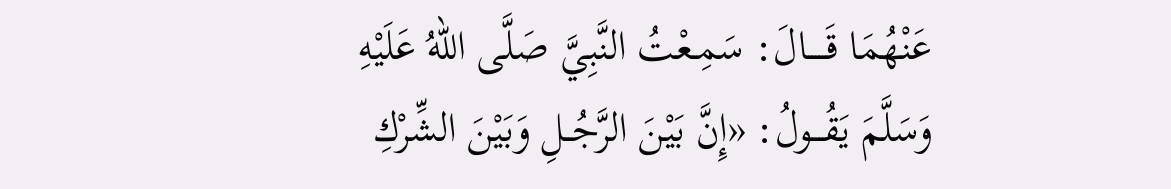عَنْهُمَا قَـــــالَ: سَمِـعْتُ النَّبِيَّ صَلَّى اللهُ عَلَيْهِ وَسَلَّمَ يَقُـــولُ: «إِنَّ بَيْنَ الرَّجُــلِ وَبَيْنَ الشِّرْكِ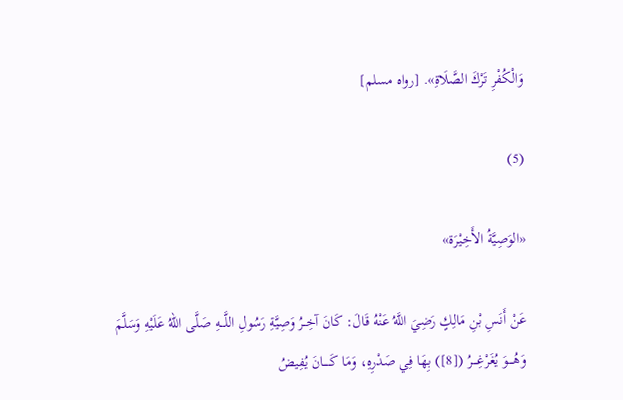وَالْكُفْرِ تَرْكَ الصَّلَاةِ». [رواه مسلم]

(5)

«الوَصِيَّةُ الأَخِيْرَة»

عَنْ أَنَسِ بْنِ مَالِكٍ رَضِيَ اللَّهُ عَنْهُ قَالَ: كَانَ آخِــرُ وَصِيَّةِ رَسُولِ اللَّـــهِ صَلَّى اللهُ عَلَيْهِ وَسَلَّمَ وَهُــــوَ يُغَرْغِــــرُ ([8]) بِهَا فِي صَدْرِهِ، وَمَا كَـــــانَ يُفِيضُ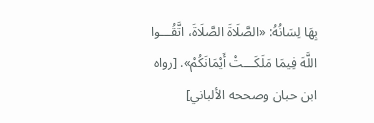بِهَا لِسَانُهُ: «الصَّلَاةَ الصَّلَاةَ، اتَّقُـــوا اللَّهَ فِيمَا مَلَكَـــتْ أَيْمَانَكُمْ». [رواه ابن حبان وصححه الألباني]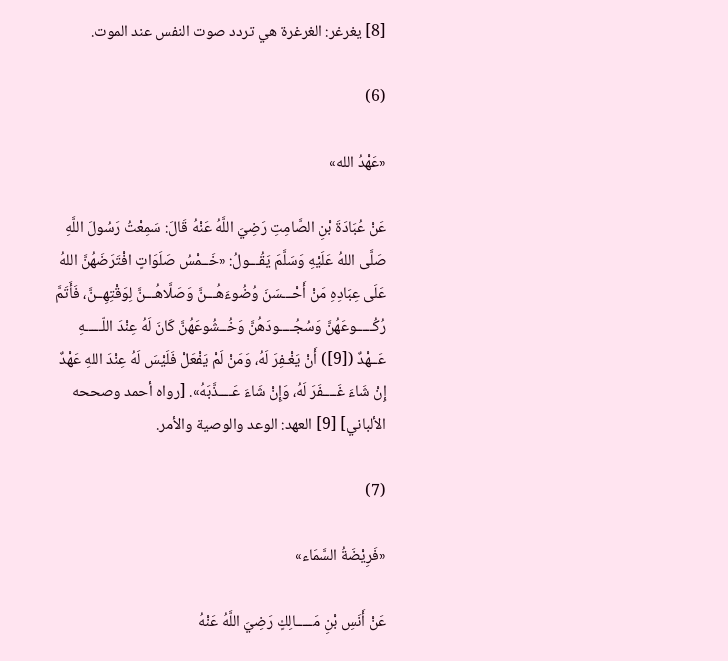[8] يغرغر: الغرغرة هي تردد صوت النفس عند الموت.

(6)

«عَهْدُ الله»

عَنْ عُبَادَةَ بْنِ الصَّامِتِ رَضِيَ اللَّهُ عَنْهُ قَالَ: سَمِعْتُ رَسُولَ اللَّهِ صَلَّى اللهُ عَلَيْهِ وَسَلَّمَ يَقُـــولُ: «خَــمْسُ صَلَوَاتٍ افْتَرَضَهُنَّ اللهُ عَلَى عِبَادِهِ مَنْ أَحْـــسَنَ وُضُوءَهُـــنَّ وَصَلَّاهُـــنَّ لِوَقْتِهِــنَّ، فَأَتَمَّ رُكُـــــوعَهُنَّ وَسُجُــــودَهُنَّ وَخُــشُوعَهُنَّ كَانَ لَهُ عِنْدَ اللّـــــهِ عَــهْدٌ ([9]) أَنْ يَغْـفِرَ لَهُ، وَمَنْ لَمْ يَفْعَلْ فَلَيْسَ لَهُ عِنْدَ اللهِ عَهْدٌ إِنْ شَاءَ غَــــفَرَ لَهُ، وَإِنْ شَاءَ عَــــذَّبَهُ». [رواه أحمد وصححه الألباني] [9] العهد: الوعد والوصية والأمر.

(7)

«فَرِيْضَةُ السَّمَاء»

عَنْ أَنَسِ بْنِ مَـــــالِكٍ رَضِيَ اللَّهُ عَنْهُ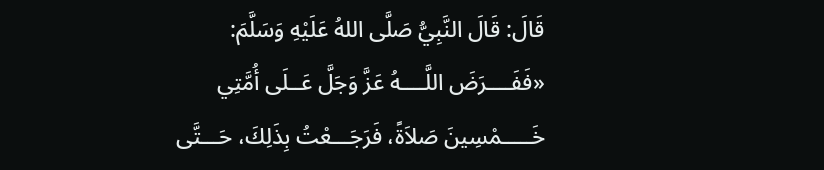قَالَ: قَالَ النَّبِيُّ صَلَّى اللهُ عَلَيْهِ وَسَلَّمَ: «فَفَــــرَضَ اللَّــــهُ عَزَّ وَجَلَّ عَــلَى أُمَّتِي خَـــــمْسِينَ صَلاَةً، فَرَجَـــعْتُ بِذَلِكَ، حَـــتَّى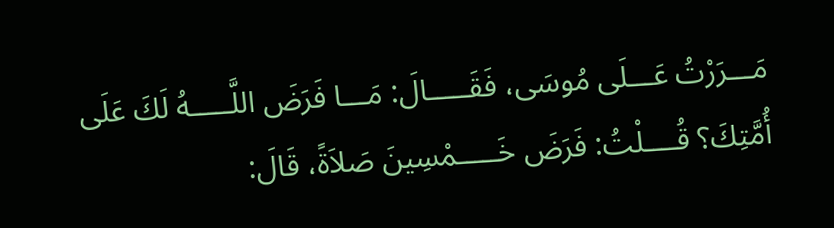مَـــرَرْتُ عَـــلَى مُوسَى، فَقَـــــالَ: مَـــا فَرَضَ اللَّـــــهُ لَكَ عَلَى أُمَّتِكَ؟ قُــــلْتُ: فَرَضَ خَـــــمْسِينَ صَلاَةً، قَالَ: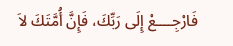فَارْجِــــعْ إِلَى رَبِّكَ، فَإِنَّ أُمَّتَكَ لاَ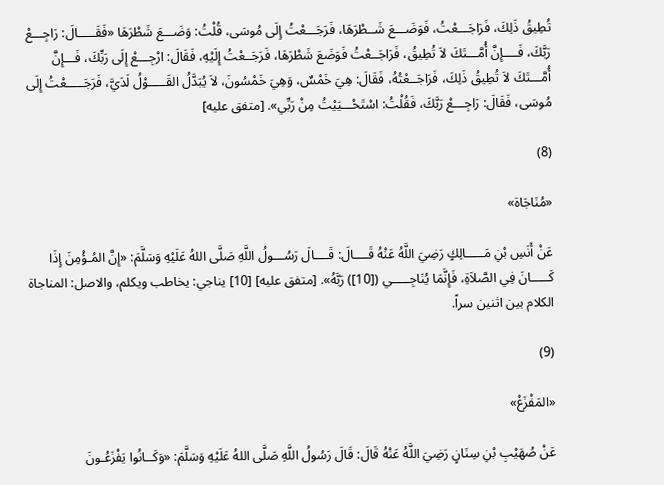تُطِيقُ ذَلِكَ، فَرَاجَـــعْتُ، فَوَضَـــعَ شَــطْرَهَا، فَرَجَـــعْتُ إِلَى مُوسَى، قُلْتُ: وَضَـــعَ شَطْرَهَا «فَقَـــــالَ: رَاجِـــعْ رَبَّكَ، فَــــإِنَّ أُمَّـــتَكَ لاَ تُطِيقُ، فَرَاجَــعْتُ فَوَضَعَ شَطْرَهَا، فَرَجَــعْتُ إِلَيْهِ، فَقَالَ: ارْجِـــعْ إِلَى رَبِّكَ، فَـــإِنَّ أُمَّـــتَكَ لاَ تُطِيقُ ذَلِكَ، فَرَاجَــعْتُهُ، فَقَالَ: هِيَ خَمْسٌ، وَهِيَ خَمْسُونَ، لاَ يُبَدَّلُ القَـــــوْلُ لَدَيَّ، فَرَجَـــــعْتُ إِلَى مُوسَى، فَقَالَ: رَاجِـــعْ رَبَّكَ، فَقُلْتُ: اسْتَحْـــيَيْتُ مِنْ رَبِّي». [متفق عليه]

(8)

«مُنَاجَاة»

عَنْ أَنَسِ بْنِ مَـــــالِكٍ رَضِيَ اللَّهُ عَنْهُ قَــــالَ: قَــــالَ رَسُـــولُ اللَّهِ صَلَّى اللهُ عَلَيْهِ وَسَلَّمَ: «إِنَّ المُـؤْمِنَ إِذَا كَـــــانَ فِي الصَّلاَةِ، فَإِنَّمَا يُنَاجِـــــي ([10]) رَبَّهُ». [متفق عليه] [10] يناجي: يخاطب ويكلم، والاصل: المناجاة الكلام بين اثنين سراً.

(9)

«المَفْزَعْ»

عَنْ صُهَيْبِ بْنِ سِنَانٍ رَضِيَ اللَّهُ عَنْهُ قَالَ: قَالَ رَسُولُ اللَّهِ صَلَّى اللهُ عَلَيْهِ وَسَلَّمَ: «وَكَــانُوا يَفْزَعُـونَ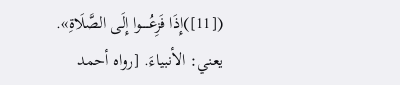([11])إِذَا فَزِعُـــــوا إِلَى الصَّلَاةِ». يعني: الأنبياءَ. [رواه أحمد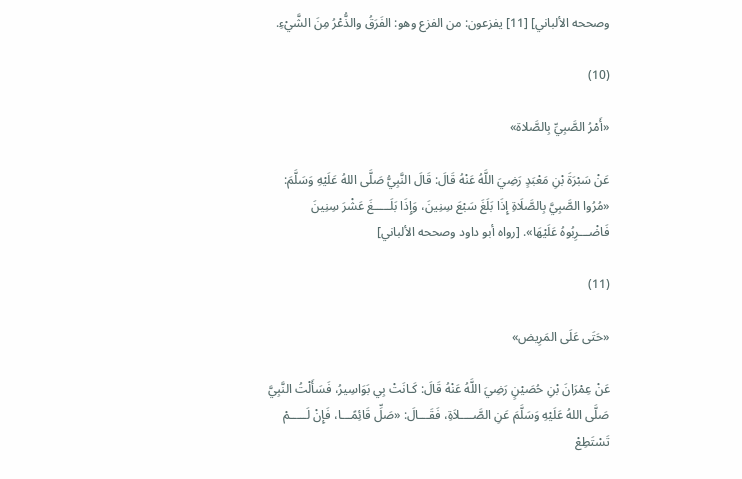وصححه الألباني] [11] يفزعون: من الفزع وهو: الفَرَقُ والذُّعْرُ مِنَ الشَّيْءِ.

(10)

«أَمْرُ الصَّبِيِّ بِالصَّلاة»

عَنْ سَبْرَةَ بْنِ مَعْبَدٍ رَضِيَ اللَّهُ عَنْهُ قَالَ: قَالَ النَّبِيُّ صَلَّى اللهُ عَلَيْهِ وَسَلَّمَ: «مُرُوا الصَّبِيَّ بِالصَّلَاةِ إِذَا بَلَغَ سَبْعَ سِنِينَ، وَإِذَا بَلَـــــغَ عَشْرَ سِنِينَ فَاضْـــرِبُوهُ عَلَيْهَا». [رواه أبو داود وصححه الألباني]

(11)

«حَتَى عَلَى المَرِيض»

عَنْ عِمْرَانَ بْنِ حُصَيْنٍ رَضِيَ اللَّهُ عَنْهُ قَالَ: كَـانَتْ بِي بَوَاسِيرُ، فَسَأَلْتُ النَّبِيَّ صَلَّى اللهُ عَلَيْهِ وَسَلَّمَ عَنِ الصَّــــلاَةِ، فَقَـــالَ: «صَلِّ قَائِمًـــا، فَإِنْ لَـــــمْ تَسْتَطِعْ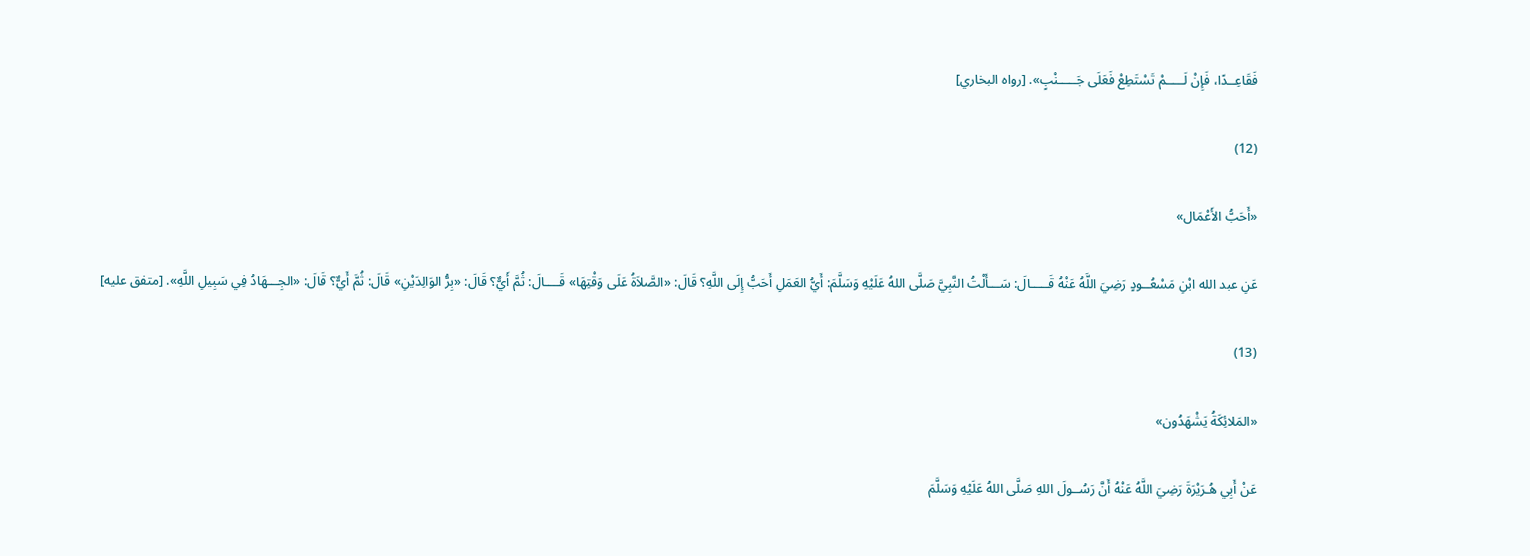فَقَاعِــدًا، فَإِنْ لَـــــمْ تَسْتَطِعْ فَعَلَى جَـــــنْبٍ». [رواه البخاري]

(12)

«أَحَبُّ الأَعْمَال»

عَنِ عبد الله ابْنِ مَسْعُــودٍ رَضِيَ اللَّهُ عَنْهُ قَـــــالَ: سَـــأَلْتُ النَّبِيَّ صَلَّى اللهُ عَلَيْهِ وَسَلَّمَ: أَيُّ العَمَلِ أَحَبُّ إِلَى اللَّهِ؟ قَالَ: «الصَّلاَةُ عَلَى وَقْتِهَا» قَــــالَ: ثُمَّ أَيٌّ؟ قَالَ: «بِرُّ الوَالِدَيْنِ» قَالَ: ثُمَّ أَيٌّ؟ قَالَ: «الجِـــهَادُ فِي سَبِيلِ اللَّهِ». [متفق عليه]

(13)

«المَلائِكَةُ يَشْهَدُون»

عَنْ أَبِي هُـرَيْرَةَ رَضِيَ اللَّهُ عَنْهُ أَنَّ رَسُــولَ اللهِ صَلَّى اللهُ عَلَيْهِ وَسَلَّمَ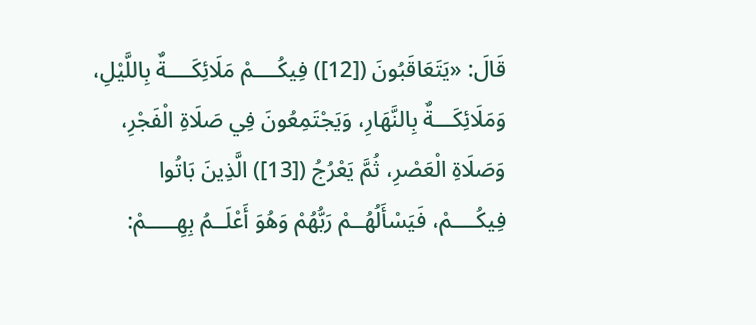قَالَ: «يَتَعَاقَبُونَ ([12]) فِيكُــــمْ مَلَائِكَــــةٌ بِاللَّيْلِ، وَمَلَائِكَـــةٌ بِالنَّهَارِ، وَيَجْتَمِعُونَ فِي صَلَاةِ الْفَجْرِ، وَصَلَاةِ الْعَصْرِ، ثُمَّ يَعْرُجُ ([13]) الَّذِينَ بَاتُوا فِيكُــــمْ، فَيَسْأَلُهُــمْ رَبُّهُمْ وَهُوَ أَعْلَــمُ بِهِـــــمْ: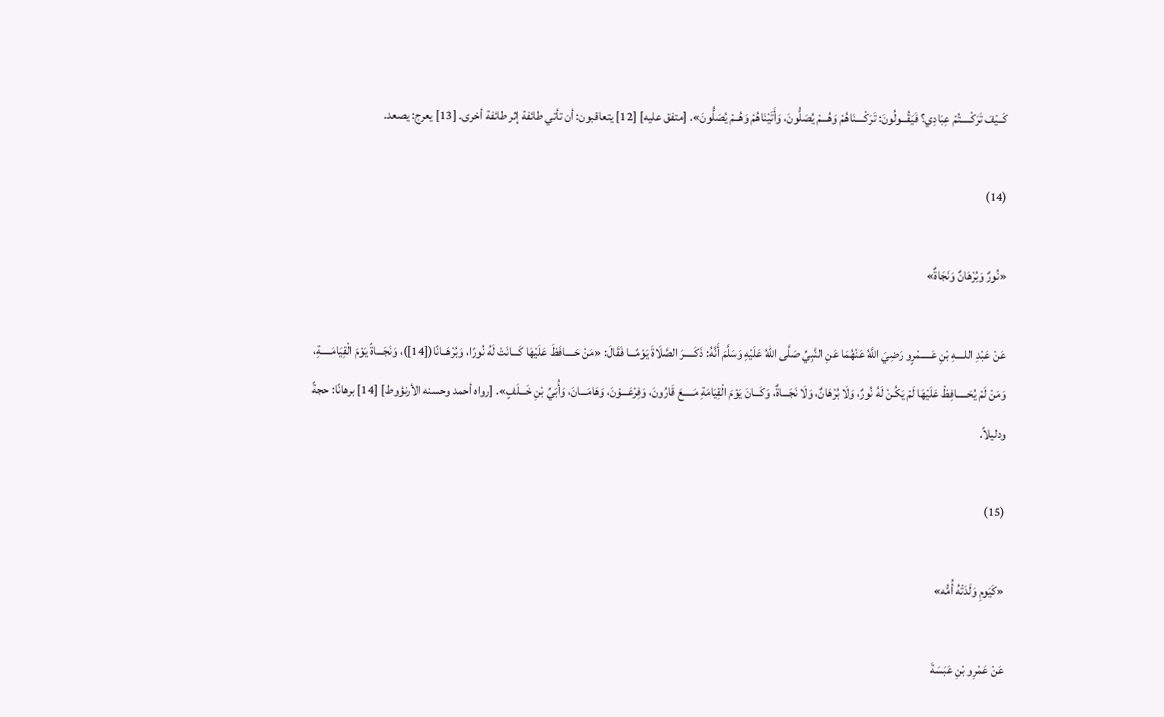كَــيْفَ تَرَكْـــــتُمْ عِبَادِي؟ فَيَقُـــولُونَ: تَرَكْــــنَاهُمْ وَهُـــمْ يُصَلُّونَ، وَأَتَيْنَاهُمْ وَهُــمْ يُصَلُّونَ». [متفق عليه] [12] يتعاقبون: أن تأتي طائفة إثر طائفة أخرى. [13] يعرج: يصعد.

(14)

«نُورٌ وَبُرْهَانٌ وَنَجَاةٌ»

عَنْ عَبْدِ اللــــهِ بْنِ عَـــــمْرٍو رَضِيَ اللَّهُ عَنْهُمَا عَنِ النَّبِيِّ صَلَّى اللهُ عَلَيْهِ وَسَلَّمَ أَنَّهُ: ذَكَـــــرَ الصَّلَاةَ يَوْمًـــا فَقَالَ: «مَنْ حَــــافَظَ عَلَيْهَا كَـــانَتْ لَهُ نُورًا، وَبُرْهَــانًا([14])، وَنَجَـــاةً يَوْمَ الْقِيَامَـــــةِ، وَمَنْ لَمْ يُحَـــــافِظْ عَلَيْهَا لَمْ يَكُـنْ لَهُ نُورٌ، وَلَا بُرْهَانٌ، وَلَا نَجَـــاةٌ، وَكَـــانَ يَوْمَ الْقِيَامَةِ مَـــــعَ قَارُونَ، وَفِرْعَـــوْنَ، وَهَامَـــانَ، وَأُبَيِّ بْنِ خَـــلَفٍ». [رواه أحمد وحسنه الأرنؤوط] [14] برهانًا: حجةً ودليلاً.

(15)

«كَيَومِ وَلَدَتْهُ أُمُّه»

عَنْ عَمْرِو بْنِ عَبَسَةَ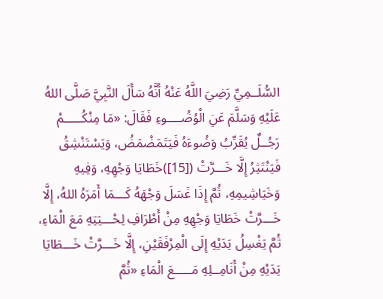السُّلَــمِيِّ رَضِيَ اللَّهُ عَنْهُ أَنَّهُ سَأَلَ النَّبِيَّ صَلَّى اللهُ عَلَيْهِ وَسَلَّمَ عَنِ الْوُضُــــوءِ فَقَالَ: «مَا مِنْكُـــــمْ رَجُــلٌ يُقَرِّبُ وَضُوءَهُ فَيَتَمَضْمَضُ، وَيَسْتَنْشِقُ فَيَنْتَثِرُ إِلَّا خَـــرَّتْ ([15])خَطَايَا وَجْهِهِ، وَفِيهِ وَخَيَاشِيمِهِ، ثُمَّ إِذَا غَسَلَ وَجْهَهُ كَـــمَا أَمَرَهُ اللهُ، إِلَّا خَـــرَّتْ خَطَايَا وَجْهِهِ مِنْ أَطْرَافِ لِحْـــيَتِهِ مَعَ الْمَاءِ، ثُمَّ يَغْسِلُ يَدَيْهِ إِلَى الْمِرْفَقَيْنِ، إِلَّا خَـــرَّتْ خَـــطَايَا يَدَيْهِ مِنْ أَنَامِــلِهِ مَـــــعَ الْمَاءِ «ثُمَّ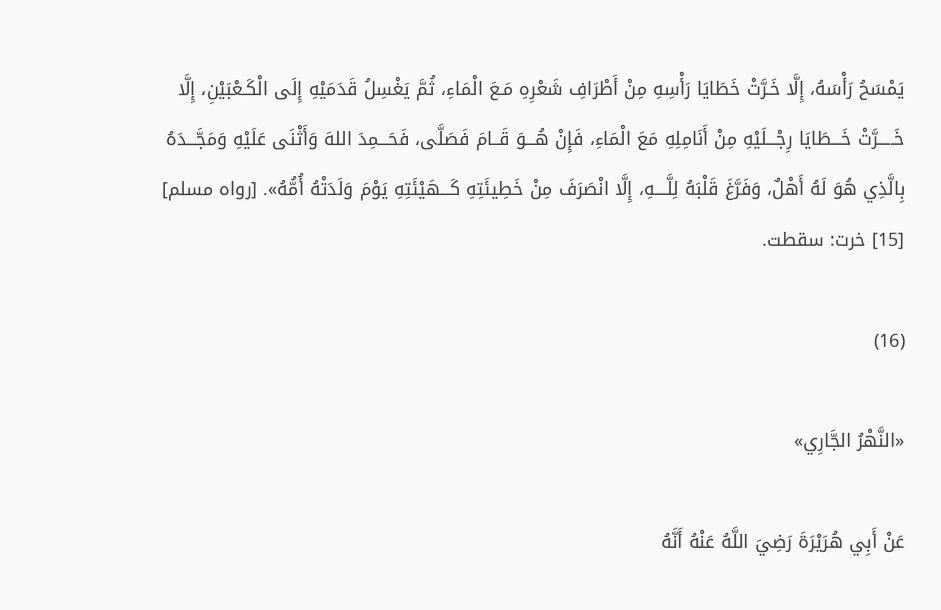يَمْسَحُ رَأْسَهُ، إِلَّا خَـرَّتْ خَطَايَا رَأْسِهِ مِنْ أَطْرَافِ شَعْرِهِ مَـعَ الْمَاءِ، ثُمَّ يَغْسِلُ قَدَمَيْهِ إِلَى الْكَـعْبَيْنِ، إِلَّا خَـــــرَّتْ خَـــطَايَا رِجْـــلَيْهِ مِنْ أَنَامِلِهِ مَعَ الْمَاءِ، فَإِنْ هُـــوَ قَــامَ فَصَلَّى، فَحَـــمِدَ اللهَ وَأَثْنَى عَلَيْهِ وَمَجَّـــدَهُ بِالَّذِي هُوَ لَهُ أَهْلٌ، وَفَرَّغَ قَلْبَهُ لِلَّــــهِ، إِلَّا انْصَرَفَ مِنْ خَطِيئَتِهِ كَـــهَيْئَتِهِ يَوْمَ وَلَدَتْهُ أُمُّهُ». [رواه مسلم] [15] خرت: سقطت.

(16)

«النَّهْرُ الجَّارِي»

عَنْ أَبِي هُرَيْرَةَ رَضِيَ اللَّهُ عَنْهُ أَنَّهُ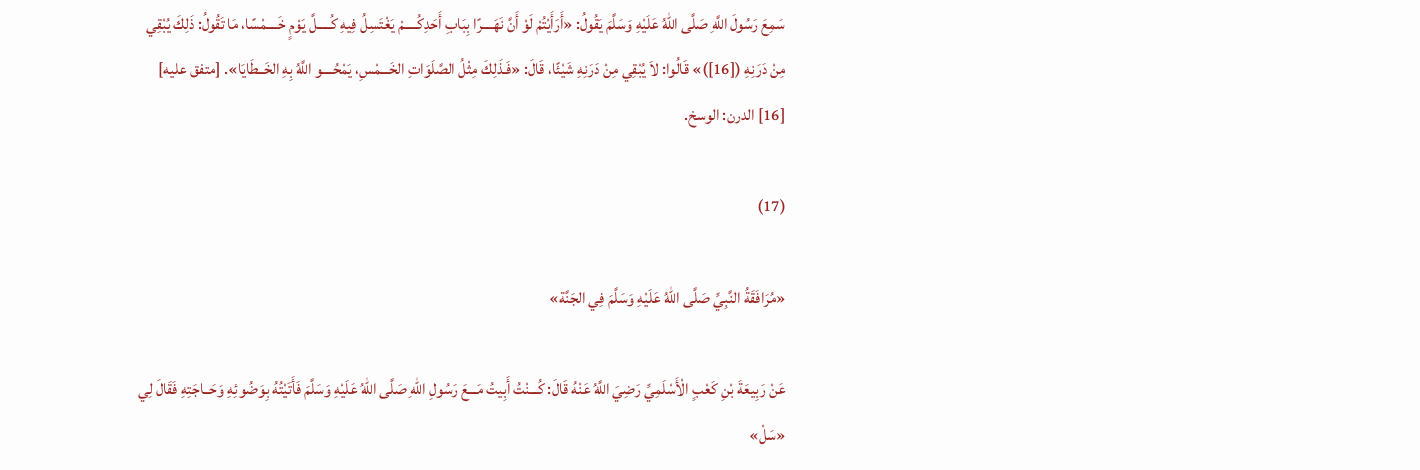سَمِعَ رَسُولَ اللَّهِ صَلَّى اللهُ عَلَيْهِ وَسَلَّمَ يَقُولُ: «أَرَأَيْتُمْ لَوْ أَنَّ نَهَــــرًا بِبَابِ أَحَدِكُـــــمْ يَغْتَسِلُ فِيهِ كُـــــلَّ يَوْمٍ خَــــمْسًا، مَا تَقُولُ: ذَلِكَ يُبْقِي مِنْ دَرَنِهِ ([16])» قَالُوا: لاَ يُبْقِي مِنْ دَرَنِهِ شَيْئًا، قَالَ: «فَـذَلِكَ مِثْلُ الصَّلَوَاتِ الخَـــمْسِ، يَمْحُــــو اللَّهُ بِهِ الخَــطَايَا». [متفق عليه] [16] الدرن: الوسخ.

(17)

«مُرَافَقَةُ النَّبِيِّ صَلَّى اللهُ عَلَيْهِ وَسَلَّمَ فِي الجَنَّة»

عَنْ رَبِيعَةَ بْنِ كَعْبٍ الْأَسْلَمِيِّ رَضِيَ اللَّهُ عَنْهُ قَالَ: كُـــنْتُ أَبِيتُ مَـــعَ رَسُولِ اللهِ صَلَّى اللهُ عَلَيْهِ وَسَلَّمَ فَأَتَيْتُهُ بِوَضُوئِهِ وَحَــاجَتِهِ فَقَالَ لِي «سَلْ»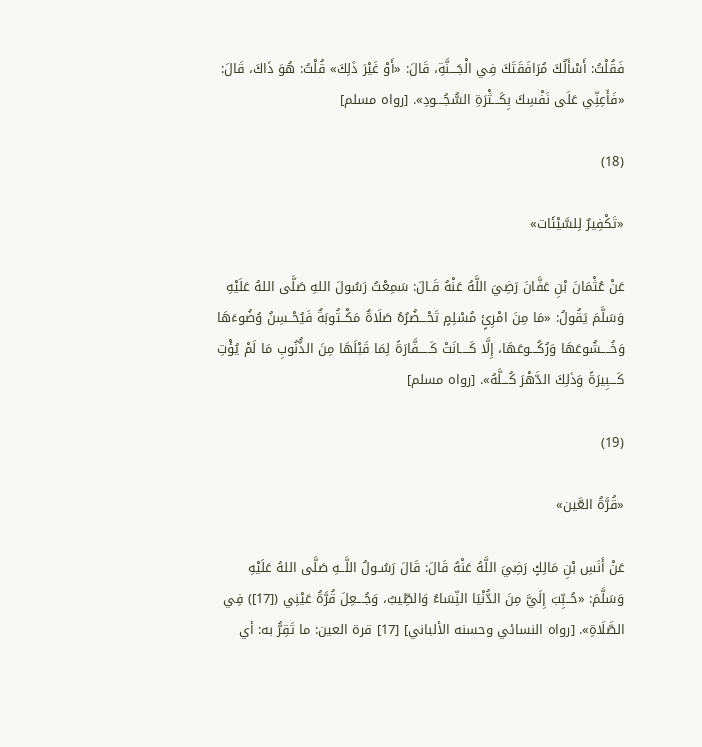فَقُلْتُ: أَسْأَلُكَ مُرَافَقَتَكَ فِي الْجَـــنَّةِ، قَالَ: «أَوْ غَيْرَ ذَلِكَ» قُلْتُ: هُوَ ذَاكَ، قَالَ: «فَأَعِنِّي عَلَى نَفْسِكَ بِكَـــثْرَةِ السُّجُـــودِ». [رواه مسلم]

(18)

«تَكْفِيرٌ لِلسَّيْئَات»

عَنْ عُثْمَانَ بْنِ عَفَّانَ رَضِيَ اللَّهُ عَنْهُ قَـالَ: سَمِعْتُ رَسُولَ اللهِ صَلَّى اللهُ عَلَيْهِ وَسَلَّمَ يَقُولُ: «مَا مِنَ امْرِئٍ مُسْلِمٍ تَحْـــضُرُهُ صَلَاةٌ مَكْــتُوبَةٌ فَيُحْــسِنُ وُضُوءَهَا وَخُــــشُوعَهَا وَرُكُـــوعَهَا، إِلَّا كَــــانَتْ كَـــــفَّارَةً لِمَا قَبْلَهَا مِنَ الذُّنُوبِ مَا لَمْ يُؤْتِ كَـــبِيرَةً وَذَلِكَ الدَّهْرَ كُـــلَّهُ». [رواه مسلم]

(19)

«قُرَّةُ العَّين»

عَنْ أَنَسِ بْنِ مَالِكٍ رَضِيَ اللَّهُ عَنْهُ قَالَ: قَالَ رَسُـولُ اللَّــهِ صَلَّى اللهُ عَلَيْهِ وَسَلَّمَ: «حُــبِّبَ إِلَيَّ مِنَ الدُّنْيَا النِّسَاءُ وَالطِّيبُ، وَجُـــعِلَ قُرَّةُ عَيْنِي ([17]) فِي الصَّلَاةِ». [رواه النسائي وحسنه الألباني] [17] قرة العين: ما تَقِرُّ به: أي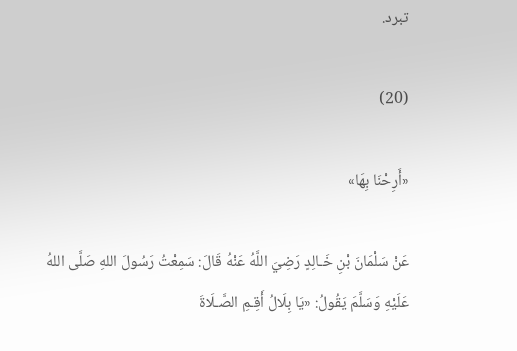تبرد.

(20)

«أَرِحْنَا بِهَا»

عَنْ سَلْمَانَ بْنِ خَـالِدٍ رَضِيَ اللَّهُ عَنْهُ قَالَ: سَمِعْتُ رَسُولَ اللهِ صَلَّى اللهُ عَلَيْهِ وَسَلَّمَ يَقُولُ: «يَا بِلَالُ أَقِـمِ الصَّـلَاةَ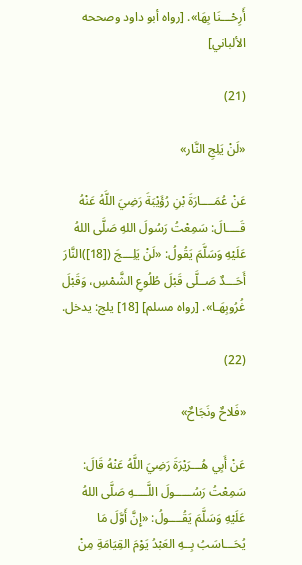أَرِحْـــنَا بِهَا». [رواه أبو داود وصححه الألباني]

(21)

«لَنْ يَلِجِ النَّار»

عَنْ عُمَــــارَةَ بْنِ رُؤَيْبَةَ رَضِيَ اللَّهُ عَنْهُ قَــــالَ: سَمِعْتُ رَسُولَ اللهِ صَلَّى اللهُ عَلَيْهِ وَسَلَّمَ يَقُولُ: «لَنْ يَلِـــجَ ([18])النَّارَ أَحَـــدٌ صَــلَّى قَبْلَ طُلُوعِ الشَّمْسِ، وَقَبْلَ غُرُوبِهَـا». [رواه مسلم] [18] يلج: يدخل.

(22)

«فَلاحٌ ونَجَاحٌ»

عَنْ أَبِي هُـــرَيْرَةَ رَضِيَ اللَّهُ عَنْهُ قَالَ: سَمِعْتُ رَسُـــــولَ اللَّــــهِ صَلَّى اللهُ عَلَيْهِ وَسَلَّمَ يَقُــــولُ: «إِنَّ أَوَّلَ مَا يُحَـــاسَبُ بِــهِ العَبْدُ يَوْمَ القِيَامَةِ مِنْ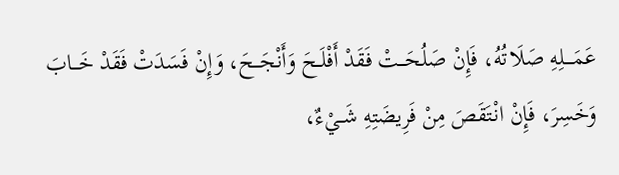عَمَــــلِهِ صَلَاتُهُ، فَإِنْ صَلُحَـــتْ فَقَدْ أَفْلَــحَ وَأَنْجَـــحَ، وَإِنْ فَسَدَتْ فَقَدْ خَـــابَ وَخَسِرَ، فَإِنْ انْتَقَصَ مِنْ فَرِيضَتِهِ شَــيْءٌ،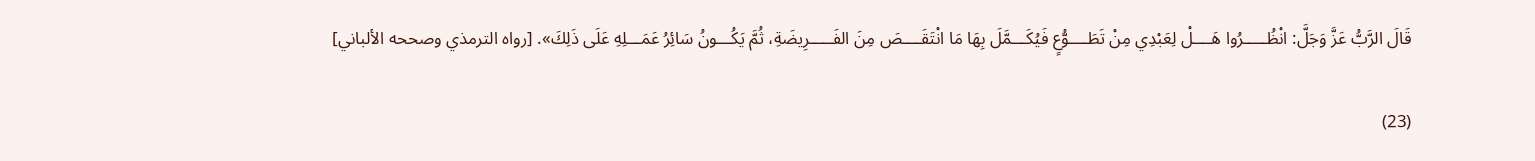قَالَ الرَّبُّ عَزَّ وَجَلَّ: انْظُـــــرُوا هَــــلْ لِعَبْدِي مِنْ تَطَــــوُّعٍ فَيُكَـــمَّلَ بِهَا مَا انْتَقَــــصَ مِنَ الفَـــــرِيضَةِ، ثُمَّ يَكُـــونُ سَائِرُ عَمَـــلِهِ عَلَى ذَلِكَ». [رواه الترمذي وصححه الألباني]

(23)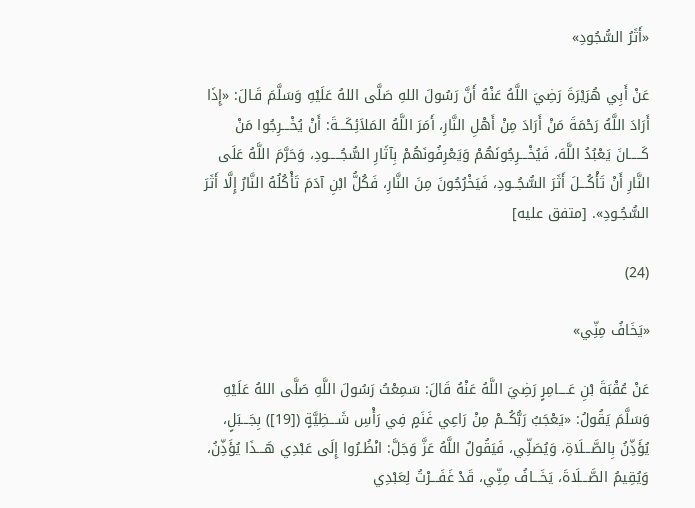«أَثَرُ السُّجُودِ»

عَنْ أَبِي هُرَيْرَةَ رَضِيَ اللَّهُ عَنْهُ أَنَّ رَسُولَ اللهِ صَلَّى اللهُ عَلَيْهِ وَسَلَّمَ قَـالَ: «إِذَا أَرَادَ اللَّهُ رَحْمَةَ مَنْ أَرَادَ مِنْ أَهْلِ النَّارِ، أَمَرَ اللَّهُ المَلاَئِكَـــةَ: أَنْ يُخْـــرِجُوا مَنْ كَـــــانَ يَعْبُدُ اللَّهَ، فَيُخْـــرِجُونَهُمْ وَيَعْرِفُونَهُمْ بِآثَارِ السُّجُـــــودِ، وَحَرَّمَ اللَّهُ عَلَى النَّارِ أَنْ تَأْكُـــلَ أَثَرَ السُّجُــودِ، فَيَخْرُجُونَ مِنَ النَّارِ، فَكُلُّ ابْنِ آدَمَ تَأْكُلُهُ النَّارُ إِلَّا أَثَرَ السُّجُـودِ». [متفق عليه]

(24)

«يَخَافُ مِنِّي»

عَنْ عُقْبَةَ بْنِ عَــــامِرٍ رَضِيَ اللَّهُ عَنْهُ قَالَ: سَمِعْتُ رَسُولَ اللَّهِ صَلَّى اللهُ عَلَيْهِ وَسَلَّمَ يَقُولُ: «يَعْجَبُ رَبُّكُــمْ مِنْ رَاعِي غَنَمٍ فِي رَأْسِ شَـــظِيَّةٍ ([19]) بِجَـــبَلٍ، يُؤَذِّنُ بِالصَّـــلَاةِ، وَيُصَلِّي، فَيَقُولُ اللَّهُ عَزَّ وَجَلَّ: انْظُـرُوا إِلَى عَبْدِي هَـــذَا يُؤَذِّنُ، وَيُقِيمُ الصَّـــلَاةَ، يَخَـــافُ مِنِّي، قَدْ غَفَـــرْتُ لِعَبْدِي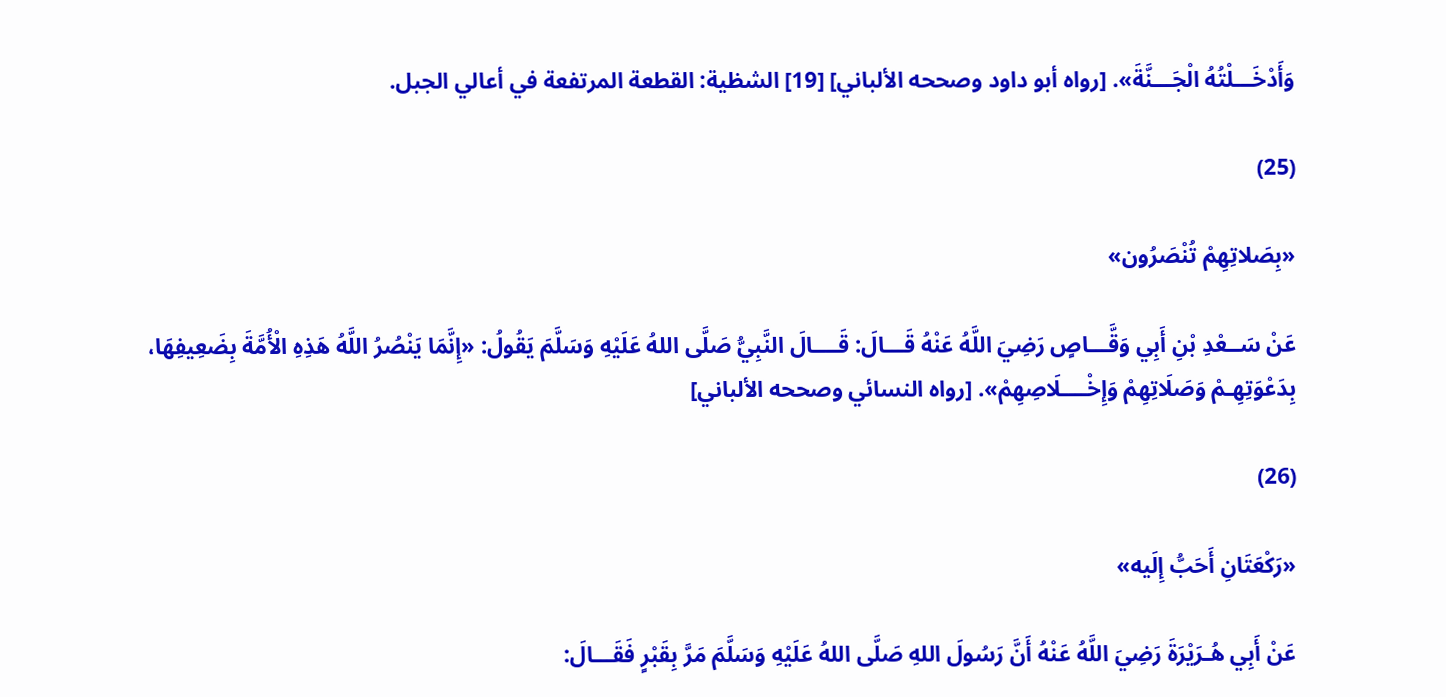وَأَدْخَـــلْتُهُ الْجَـــنَّةَ». [رواه أبو داود وصححه الألباني] [19] الشظية: القطعة المرتفعة في أعالي الجبل.

(25)

«بِصَلاتِهِمْ تُنْصَرُون»

عَنْ سَــعْدِ بْنِ أَبِي وَقَّـــاصٍ رَضِيَ اللَّهُ عَنْهُ قَـــالَ: قَــــالَ النَّبِيُّ صَلَّى اللهُ عَلَيْهِ وَسَلَّمَ يَقُولُ: «إِنَّمَا يَنْصُرُ اللَّهُ هَذِهِ الْأُمَّةَ بِضَعِيفِهَا، بِدَعْوَتِهِـمْ وَصَلَاتِهِمْ وَإِخْــــلَاصِهِمْ». [رواه النسائي وصححه الألباني]

(26)

«رَكْعَتَانِ أَحَبُّ إِلَيه»

عَنْ أَبِي هُـرَيْرَةَ رَضِيَ اللَّهُ عَنْهُ أَنَّ رَسُولَ اللهِ صَلَّى اللهُ عَلَيْهِ وَسَلَّمَ مَرَّ بِقَبْرٍ فَقَـــالَ: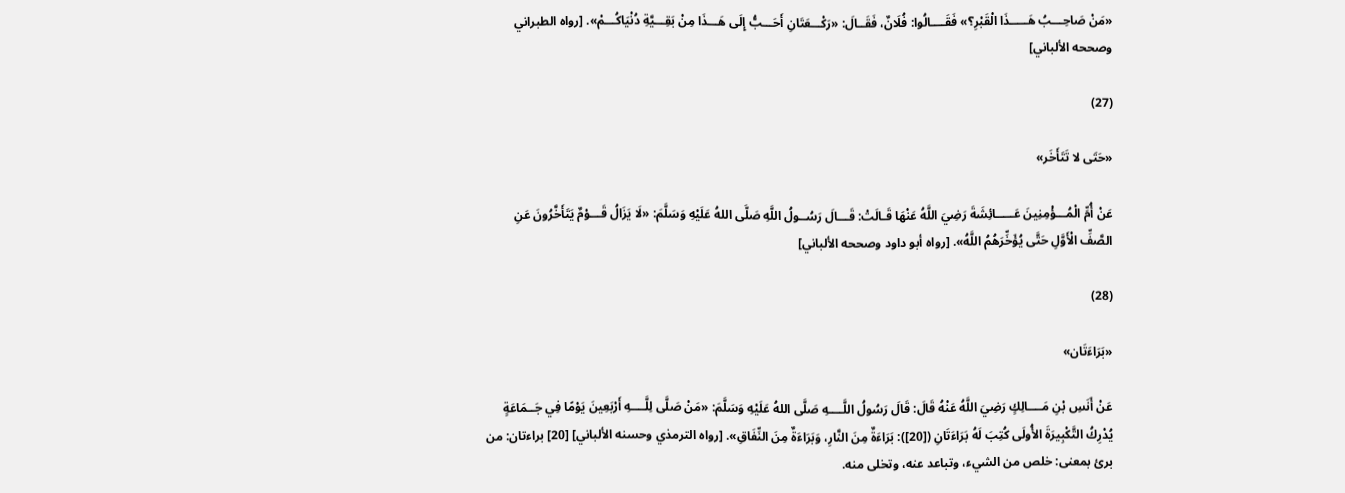«مَنْ صَاحِـــبُ هَـــــذَا الْقَبْرِ؟» فَقَــــالُوا: فُلَانٌ، فَقَــالَ: «رَكْـــعَتَانِ أَحَـــبُّ إِلَى هَـــذَا مِنْ بَقِـــيَّةِ دُنْيَاكُـــمْ». [رواه الطبراني وصححه الألباني]

(27)

«حَتَى لا تَتَأَخَر»

عَنْ أُمِّ الْمُـــؤْمِنِينَ عَـــــائِشَةَ رَضِيَ اللَّهُ عَنْهَا قَـالَتْ: قَـــالَ رَسُــولُ اللَّهِ صَلَّى اللهُ عَلَيْهِ وَسَلَّمَ: «لَا يَزَالُ قَـــوْمٌ يَتَأَخَّرُونَ عَنِ الصَّفِّ الْأَوَّلِ حَتَّى يُؤَخِّرَهُمُ اللَّهُ». [رواه أبو داود وصححه الألباني]

(28)

«بَرَاءَتَان»

عَنْ أَنَسِ بْنِ مَــــالِكٍ رَضِيَ اللَّهُ عَنْهُ قَالَ: قَالَ رَسُولُ اللَّــــهِ صَلَّى اللهُ عَلَيْهِ وَسَلَّمَ: «مَنْ صَلَّى لِلَّــــهِ أَرْبَعِينَ يَوْمًا فِي جَــمَاعَةٍ يُدْرِكُ التَّكْبِيرَةَ الأُولَى كُتِبَ لَهُ بَرَاءَتَانِ ([20]): بَرَاءَةٌ مِنَ النَّارِ، وَبَرَاءَةٌ مِنَ النِّفَاقِ». [رواه الترمذي وحسنه الألباني] [20] براءتان: من برئ بمعنى: خلص من الشيء، وتباعد عنه، وتخلى منه.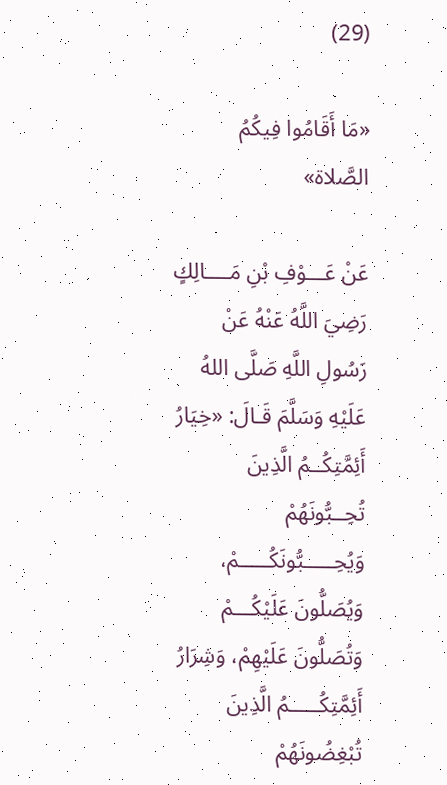(29)

«مَا أَقَامُوا فِيكُمُ الصَّلاة»

عَنْ عَـــوْفِ بْنِ مَــــالِكٍ رَضِيَ اللَّهُ عَنْهُ عَنْ رَسُولِ اللَّهِ صَلَّى اللهُ عَلَيْهِ وَسَلَّمَ قَـالَ: «خِيَارُ أَئِمَّتِكُــمُ الَّذِينَ تُحِــبُّونَهُمْ وَيُحِـــــبُّونَكُـــــمْ، وَيُصَلُّونَ عَلَيْكُـــمْ وَتُصَلُّونَ عَلَيْهِمْ، وَشِرَارُ أَئِمَّتِكُـــــمُ الَّذِينَ تُبْغِضُونَهُمْ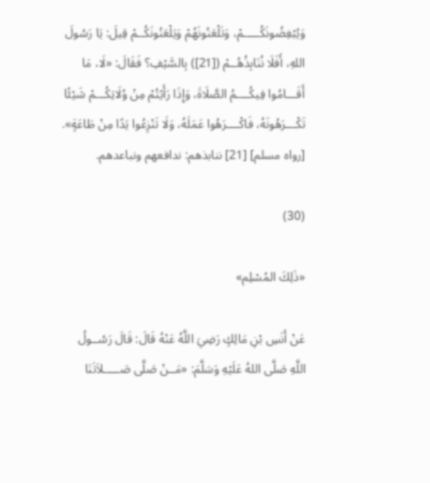وَيُبْغِضُونَكُـــــمْ، وَتَلْعَنُونَهُمْ وَيَلْعَنُونَكُــمْ قِيلَ: يَا رَسُولَ اللهِ، أَفَلَا نُنَابِذُهُــمْ ([21]) بِالسَّيْفِ؟ فَقَالَ: «لَا، مَا أَقَـــامُوا فِيكُــــمُ الصَّلَاةَ، وَإِذَا رَأَيْتُمْ مِنْ وُلَاتِكُـــمْ شَيْئًا تَكْـــرَهُونَهُ، فَاكْــــرَهُوا عَمَلَهُ، وَلَا تَنْزِعُوا يَدًا مِنْ طَاعَةٍ». [رواه مسلم] [21] ننابذهم: ندافعهم ونباعدهم.

(30)

«ذَلِكَ المُسْلِم»

عَنْ أَنَسِ بْنِ مَالِكٍ رَضِيَ اللَّهُ عَنْهُ قَالَ: قَالَ رَسُــولُ اللَّهِ صَلَّى اللهُ عَلَيْهِ وَسَلَّمَ: «مَــنْ صَلَّى صَـــــلاَتَنَا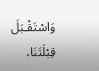وَاسْتَقْـبَلَ قِبْلَتَنَا،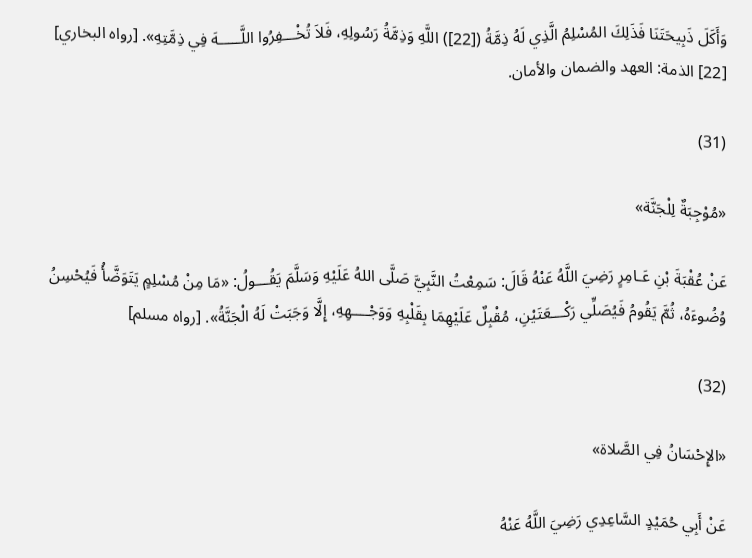وَأَكَلَ ذَبِيحَتَنَا فَذَلِكَ المُسْلِمُ الَّذِي لَهُ ذِمَّةُ ([22]) اللَّهِ وَذِمَّةُ رَسُولِهِ، فَلاَ تُخْـــفِرُوا اللَّـــــهَ فِي ذِمَّتِهِ». [رواه البخاري] [22] الذمة: العهد والضمان والأمان.

(31)

«مُوْجِبَةٌ لِلْجَنَّة»

عَنْ عُقْبَةَ بْنِ عَـامِرٍ رَضِيَ اللَّهُ عَنْهُ قَالَ: سَمِعْتُ النَّبِيَّ صَلَّى اللهُ عَلَيْهِ وَسَلَّمَ يَقُـــولُ: «مَا مِنْ مُسْلِمٍ يَتَوَضَّأُ فَيُحْسِنُ وُضُوءَهُ، ثُمَّ يَقُومُ فَيُصَلِّي رَكْـــعَتَيْنِ، مُقْبِلٌ عَلَيْهِمَا بِقَلْبِهِ وَوَجْــــهِهِ، إِلَّا وَجَبَتْ لَهُ الْجَنَّةُ». [رواه مسلم]

(32)

«الإِحْسَانُ فِي الصَّلاة»

عَنْ أَبِي حُمَيْدٍ السَّاعِدِي رَضِيَ اللَّهُ عَنْهُ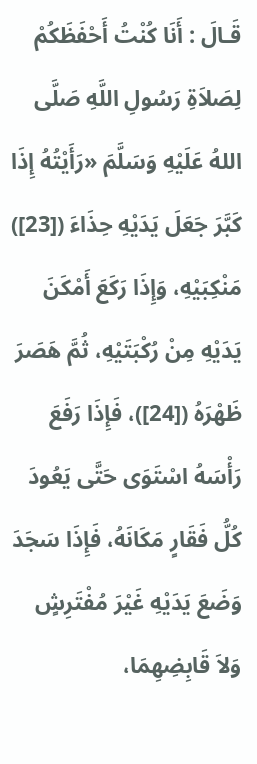قَـالَ : أَنَا كُنْتُ أَحْفَظَكُمْ لِصَلاَةِ رَسُولِ اللَّهِ صَلَّى اللهُ عَلَيْهِ وَسَلَّمَ «رَأَيْتُهُ إِذَا كَبَّرَ جَعَلَ يَدَيْهِ حِذَاءَ ([23]) مَنْكِبَيْهِ، وَإِذَا رَكَعَ أَمْكَنَ يَدَيْهِ مِنْ رُكْبَتَيْهِ، ثُمَّ هَصَرَ ظَهْرَهُ ([24])، فَإِذَا رَفَعَ رَأْسَهُ اسْتَوَى حَتَّى يَعُودَ كُلُّ فَقَارٍ مَكَانَهُ، فَإِذَا سَجَدَ وَضَعَ يَدَيْهِ غَيْرَ مُفْتَرِشٍ وَلاَ قَابِضِهِمَا،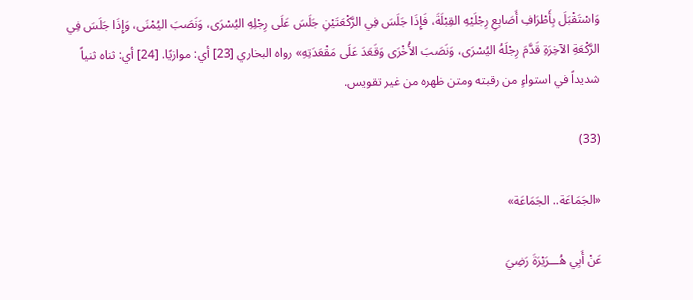وَاسْتَقْبَلَ بِأَطْرَافِ أَصَابِعِ رِجْلَيْهِ القِبْلَةَ، فَإِذَا جَلَسَ فِي الرَّكْعَتَيْنِ جَلَسَ عَلَى رِجْلِهِ اليُسْرَى، وَنَصَبَ اليُمْنَى، وَإِذَا جَلَسَ فِي الرَّكْعَةِ الآخِرَةِ قَدَّمَ رِجْلَهُ اليُسْرَى، وَنَصَبَ الأُخْرَى وَقَعَدَ عَلَى مَقْعَدَتِهِ» رواه البخاري [23] أي: موازيًا. [24] أي: ثناه ثنياً شديداً في استواءٍ من رقبته ومتن ظهره من غير تقويس.

(33)

«الجَمَاعَة.. الجَمَاعَة»

عَنْ أَبِي هُـــرَيْرَةَ رَضِيَ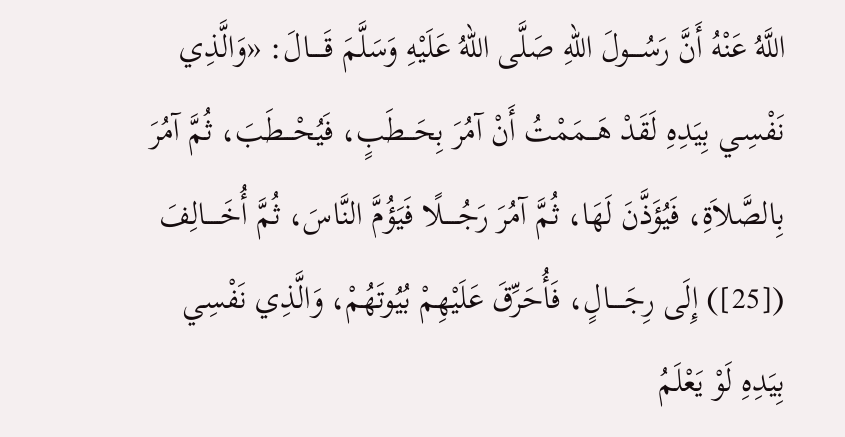اللَّهُ عَنْهُ أَنَّ رَسُــــولَ اللهِ صَلَّى اللهُ عَلَيْهِ وَسَلَّمَ قَـــــالَ: «وَالَّذِي نَفْسِـي بِيَدِهِ لَقَدْ هَـــمَمْتُ أَنْ آمُرَ بِحَـــطَبٍ، فَيُحْـــطَبَ، ثُمَّ آمُرَ بِالصَّلاَةِ، فَيُؤَذَّنَ لَهَا، ثُمَّ آمُرَ رَجُـــــلًا فَيَؤُمَّ النَّاسَ، ثُمَّ أُخَـــــالِفَ ([25]) إِلَى رِجَـــــالٍ، فَأُحَرِّقَ عَلَيْهِمْ بُيُوتَهُمْ، وَالَّذِي نَفْسِي بِيَدِهِ لَوْ يَعْلَمُ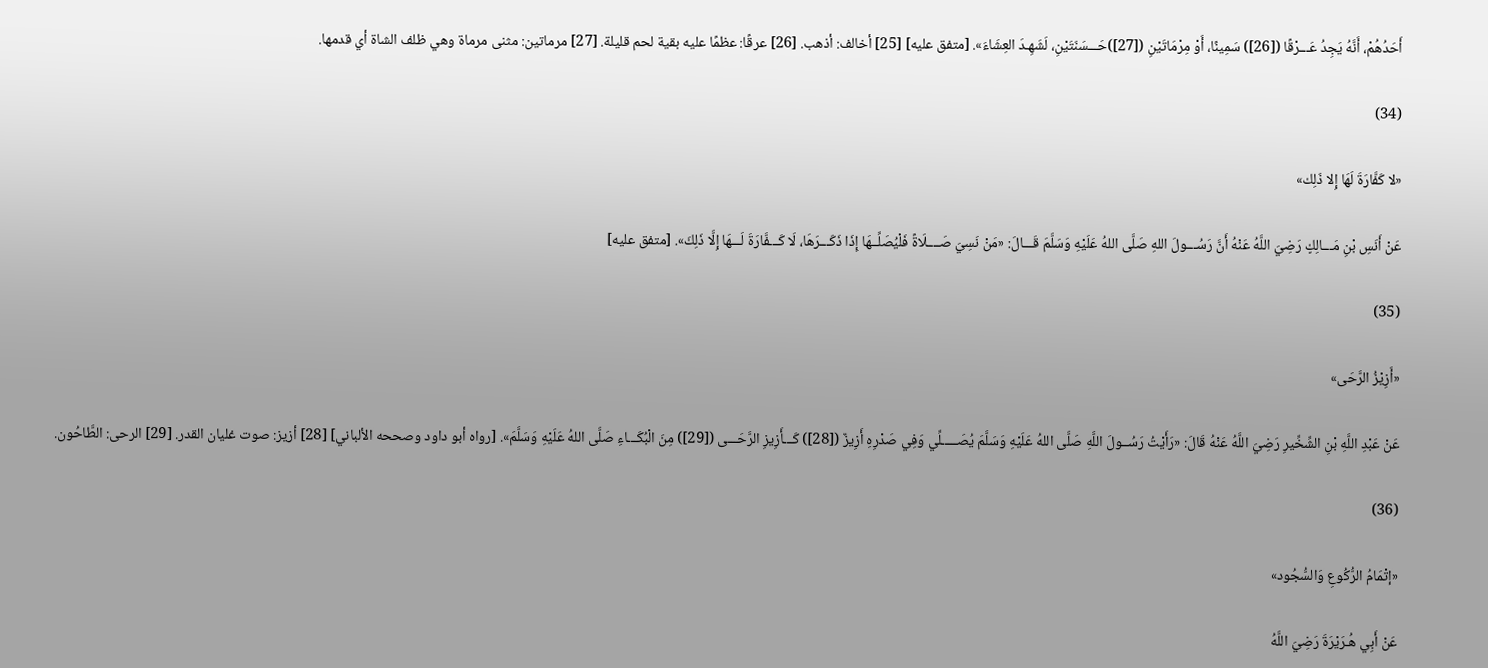أَحَدُهُمْ، أَنَّهُ يَجِدُ عَـــرْقًا ([26]) سَمِينًا، أَوْ مِرْمَاتَيْنِ ([27])حَـــسَنَتَيْنِ، لَشَهِـدَ العِشَاءَ». [متفق عليه] [25] أخالف: أذهب. [26] عرقًا: عظمًا عليه بقية لحم قليلة. [27] مرماتين: مثنى مرماة وهي ظلف الشاة أي قدمها.

(34)

«لا كَفَّارَةَ لَهَا إِلا ذَلِك»

عَنْ أَنَسِ بْنِ مَـــالِكٍ رَضِيَ اللَّهُ عَنْهُ أَنَّ رَسُـــولَ اللهِ صَلَّى اللهُ عَلَيْهِ وَسَلَّمَ قَـــالَ: «مَنْ نَسِيَ صَــــلَاةً فَلْيُصَلِّــهَا إِذَا ذَكَـــرَهَا، لَا كَـــفَّارَةَ لَـــهَا إِلَّا ذَلِكَ». [متفق عليه]

(35)

«أَزِيْزُ الرَّحَى»

عَنْ عَبْدِ اللَّهِ بْنِ الشِّخِّيرِ رَضِيَ اللَّهُ عَنْهُ قَالَ: «رَأَيْتُ رَسُــولَ اللَّهِ صَلَّى اللهُ عَلَيْهِ وَسَلَّمَ يُصَـــــلِّي وَفِي صَدْرِهِ أَزِيزٌ ([28]) كَـــأَزِيزِ الرَّحَـــى ([29]) مِنَ الْبُكَـــاءِ صَلَّى اللهُ عَلَيْهِ وَسَلَّمَ». [رواه أبو داود وصححه الألباني] [28] أزيز: صوت غليان القدر. [29] الرحى: الطَّاحُون.

(36)

«إتْمَامُ الرُّكُوعِ وَالسُّجُود»

عَنْ أَبِي هُـرَيْرَةَ رَضِيَ اللَّهُ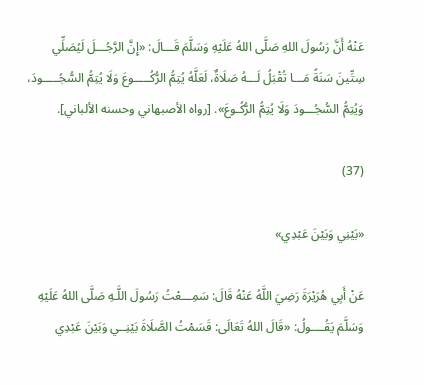عَنْهُ أَنَّ رَسُولَ اللهِ صَلَّى اللهُ عَلَيْهِ وَسَلَّمَ قَـــالَ: «إِنَّ الرَّجُـــلَ لَيُصَلِّي سِتِّينَ سَنَةً مَـــا تُقْبَلُ لَـــهُ صَلَاةٌ، لَعَلَّهُ يُتِمُّ الرُّكُـــــوعَ وَلَا يُتِمُّ السُّجُـــــودَ، وَيُتِمُّ السُّجُـــودَ وَلَا يُتِمُّ الرُّكُـوعَ». [رواه الأصبهاني وحسنه الألباني].

(37)

«بَيْنِي وَبَيْنَ عَبْدِي»

عَنْ أَبِي هُرَيْرَةَ رَضِيَ اللَّهُ عَنْهُ قَالَ: سَمِـــعْتُ رَسُولَ اللَّـهِ صَلَّى اللهُ عَلَيْهِ وَسَلَّمَ يَقُــــولُ: «قَالَ اللهُ تَعَالَى: قَسَمْتُ الصَّلَاةَ بَيْنِــي وَبَيْنَ عَبْدِي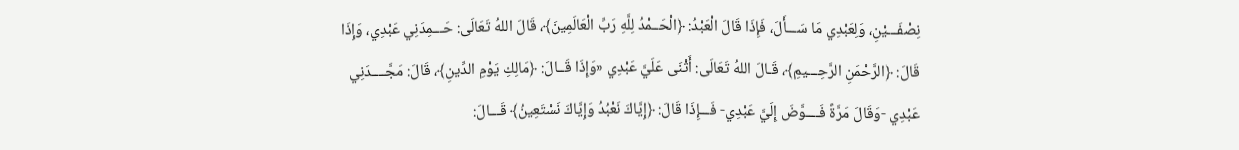نِصْفَـــيْنِ، وَلِعَبْدِي مَا سَـــأَلَ، فَإِذَا قَالَ الْعَبْدُ: ﴿الْحَــمْدُ لِلَّهِ رَبِّ الْعَالَمِينَ﴾، قَالَ اللهُ تَعَالَى: حَـــمِدَنِي عَبْدِي، وَإِذَا قَالَ: ﴿الرَّحْمَنِ الرَّحِـــيمِ﴾، قَـالَ اللهُ تَعَالَى: أَثْنَى عَلَيَّ عَبْدِي «وَإِذَا قَــالَ: ﴿مَالِكِ يَوْمِ الدِّينِ﴾، قَالَ: مَجَّــــدَنِي عَبْدِي -وَقَالَ مَرَّةً فَــــوَّضَ إِلَيَّ عَبْدِي- فَـــإِذَا قَالَ: ﴿إِيَّاكَ نَعْبُدُ وَإِيَّاكَ نَسْتَعِينُ﴾ قَـــالَ: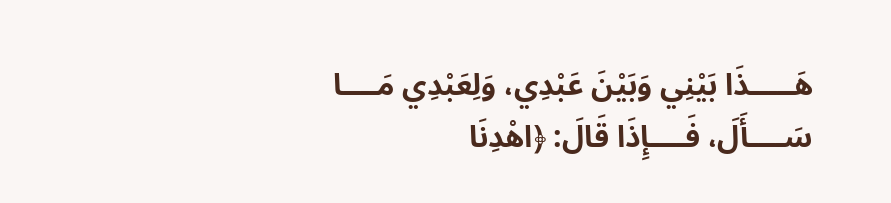هَـــــذَا بَيْنِي وَبَيْنَ عَبْدِي، وَلِعَبْدِي مَــــا سَــــأَلَ، فَــــإِذَا قَالَ: ﴿اهْدِنَا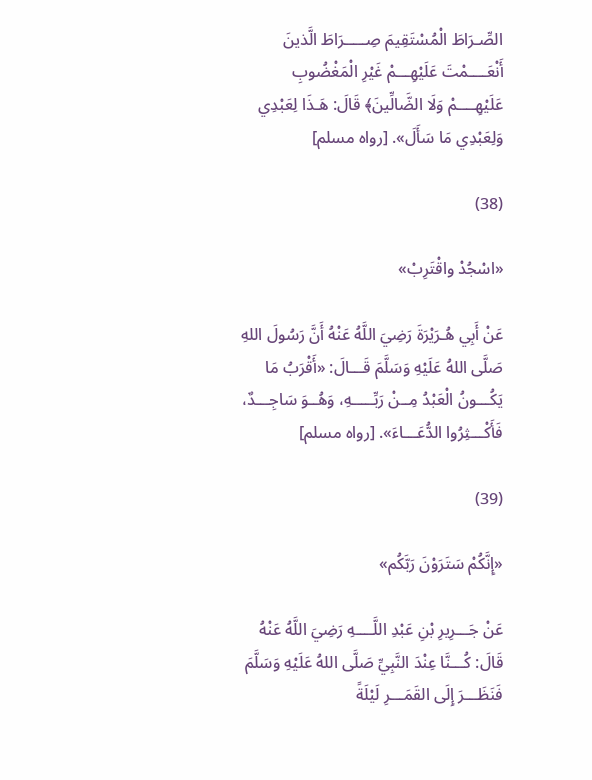الصِّـرَاطَ الْمُسْتَقِيمَ صِـــــرَاطَ الَّذينَ أَنْعَــــمْتَ عَلَيْهِـــمْ غَيْرِ الْمَغْضُوبِ عَلَيْهِــــمْ وَلَا الضَّالِّينَ﴾ قَالَ: هَـذَا لِعَبْدِي وَلِعَبْدِي مَا سَأَلَ». [رواه مسلم]

(38)

«اسْجُدْ واقْتَرِبْ»

عَنْ أَبِي هُـرَيْرَةَ رَضِيَ اللَّهُ عَنْهُ أَنَّ رَسُولَ اللهِ صَلَّى اللهُ عَلَيْهِ وَسَلَّمَ قَـــالَ: «أَقْرَبُ مَا يَكُـــونُ الْعَبْدُ مِــنْ رَبِّـــــهِ، وَهُــوَ سَاجِـــدٌ، فَأَكْـــثِرُوا الدُّعَـــاءَ». [رواه مسلم]

(39)

«إِنَّكُمْ سَتَرَوْنَ رَبَّكُم»

عَنْ جَـــرِيرِ بْنِ عَبْدِ اللَّــــهِ رَضِيَ اللَّهُ عَنْهُ قَالَ: كُـــنَّا عِنْدَ النَّبِيِّ صَلَّى اللهُ عَلَيْهِ وَسَلَّمَ فَنَظَـــرَ إِلَى القَمَـــرِ لَيْلَةً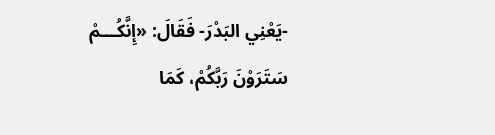-يَعْنِي البَدْرَ- فَقَالَ: «إِنَّكُـــمْ سَتَرَوْنَ رَبَّكُمْ، كَمَا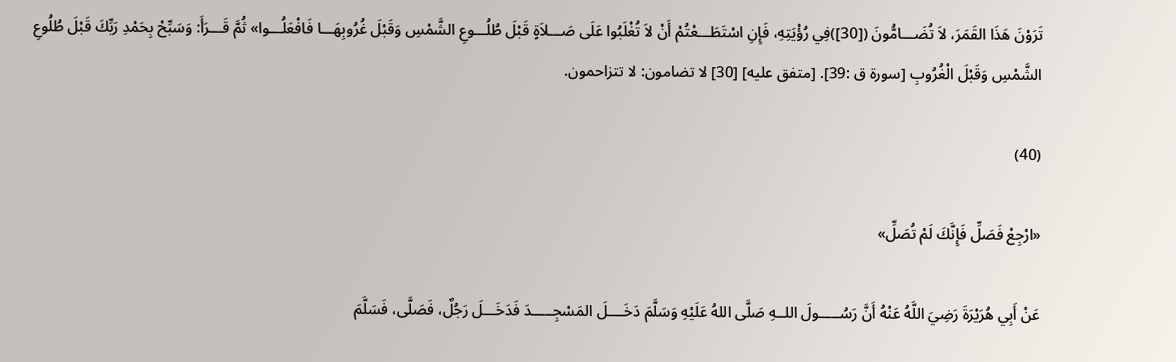تَرَوْنَ هَذَا القَمَرَ، لاَ تُضَـــامُّونَ ([30])فِي رُؤْيَتِهِ، فَإِنِ اسْتَطَـــعْتُمْ أَنْ لاَ تُغْلَبُوا عَلَى صَـــلاَةٍ قَبْلَ طُلُـــوعِ الشَّمْسِ وَقَبْلَ غُرُوبِهَـــا فَافْعَلُـــوا» ثُمَّ قَـــرَأَ: وَسَبِّحْ بِحَمْدِ رَبِّكَ قَبْلَ طُلُوعِ الشَّمْسِ وَقَبْلَ الْغُرُوبِ [سورة ق :39]. [متفق عليه] [30] لا تضامون: لا تتزاحمون.

(40)

«ارْجِعْ فَصَلِّ فَإِنَّكَ لَمْ تُصَلِّ»

عَنْ أَبِي هُرَيْرَةَ رَضِيَ اللَّهُ عَنْهُ أَنَّ رَسُـــــولَ اللــهِ صَلَّى اللهُ عَلَيْهِ وَسَلَّمَ دَخَــــلَ المَسْجِـــــدَ فَدَخَـــلَ رَجُلٌ، فَصَلَّى، فَسَلَّمَ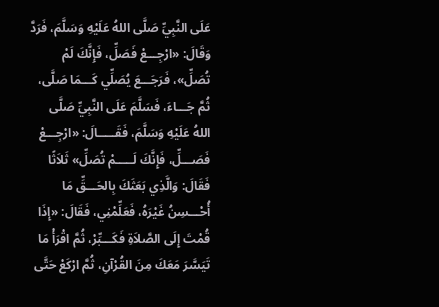عَلَى النَّبِيِّ صَلَّى اللهُ عَلَيْهِ وَسَلَّمَ، فَرَدَّ وَقَالَ: «ارْجِـــعْ فَصَلِّ، فَإِنَّكَ لَمْ تُصَلِّ»، فَرَجَـــعَ يُصَلِّي كَـــمَا صَلَّى، ثُمَّ جَـــاءَ، فَسَلَّمَ عَلَى النَّبِيِّ صَلَّى اللهُ عَلَيْهِ وَسَلَّمَ، فَقَـــــالَ: «ارْجِـــعْ فَصَـــلِّ، فَإِنَّكَ لَـــــمْ تُصَلِّ» ثَلاَثًا فَقَالَ: وَالَّذِي بَعَثَكَ بِالحَـــقِّ مَا أُحْـــسِنُ غَيْرَهُ، فَعَلِّمْنِي، فَقَالَ: «إِذَا قُمْتَ إِلَى الصَّلاَةِ فَكَـــبِّرْ، ثُمَّ اقْرَأْ مَا تَيَسَّرَ مَعَكَ مِنَ القُرْآنِ، ثُمَّ ارْكَعْ حَتَّى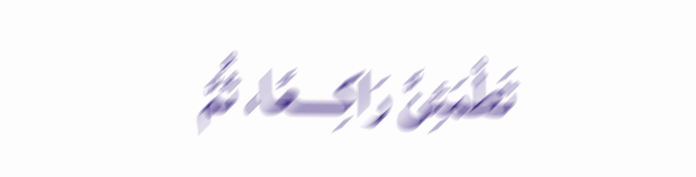تَطْمَئِنَّ رَاكِــــعًا، ثُمَّ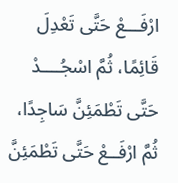ارْفَـــعْ حَتَّى تَعْدِلَ قَائِمًا، ثُمَّ اسْجُــــدْ حَتَّى تَطْمَئِنَّ سَاجِدًا، ثُمَّ ارْفَــعْ حَتَّى تَطْمَئِنَّ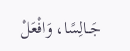جَــالِسًا، وَافْعَلْ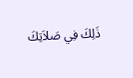ذَلِكَ فِي صَلاَتِكَ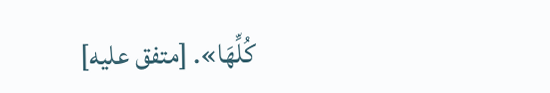كُلِّهَا». [متفق عليه]